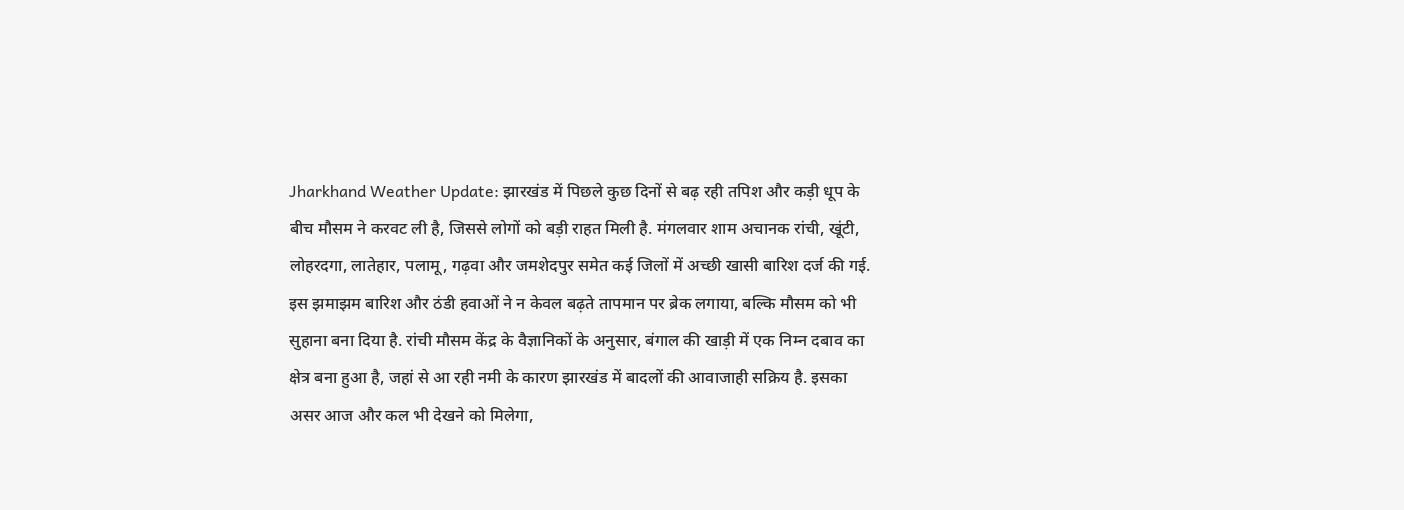Jharkhand Weather Update: झारखंड में पिछले कुछ दिनों से बढ़ रही तपिश और कड़ी धूप के बीच मौसम ने करवट ली है, जिससे लोगों को बड़ी राहत मिली है. मंगलवार शाम अचानक रांची, खूंटी, लोहरदगा, लातेहार, पलामू, गढ़वा और जमशेदपुर समेत कई जिलों में अच्छी खासी बारिश दर्ज की गई. इस झमाझम बारिश और ठंडी हवाओं ने न केवल बढ़ते तापमान पर ब्रेक लगाया, बल्कि मौसम को भी सुहाना बना दिया है. रांची मौसम केंद्र के वैज्ञानिकों के अनुसार, बंगाल की खाड़ी में एक निम्न दबाव का क्षेत्र बना हुआ है, जहां से आ रही नमी के कारण झारखंड में बादलों की आवाजाही सक्रिय है. इसका असर आज और कल भी देखने को मिलेगा,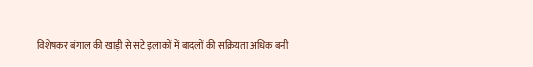विशेषकर बंगाल की खाड़ी से सटे इलाकों में बादलों की सक्रियता अधिक बनी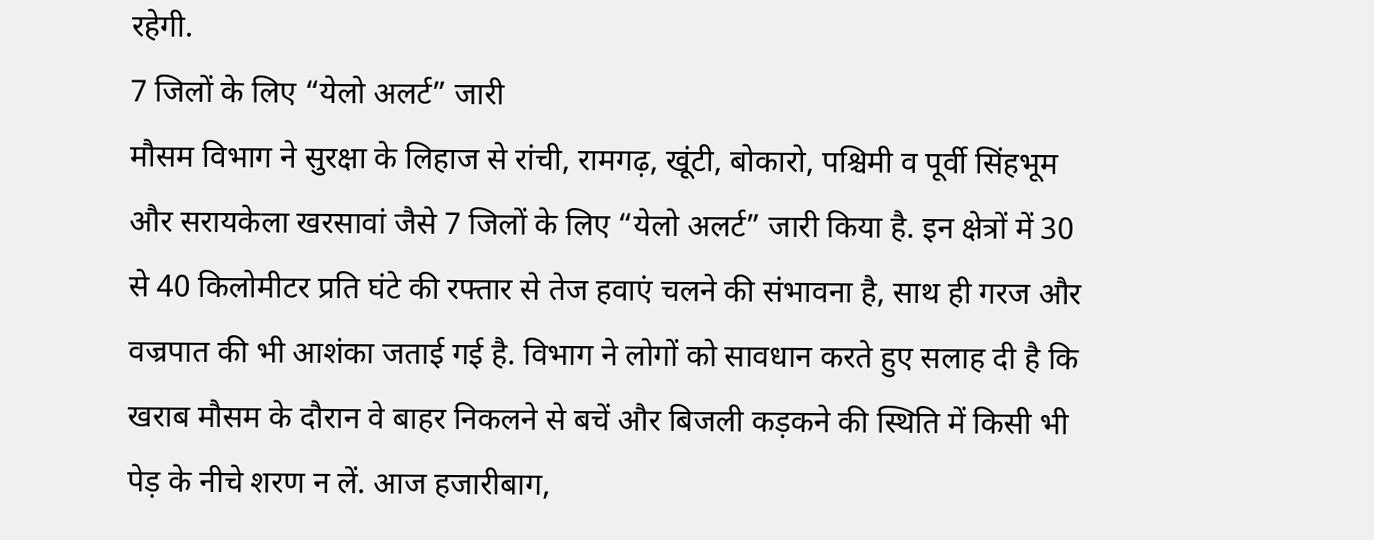रहेगी.
7 जिलों के लिए “येलो अलर्ट” जारी
मौसम विभाग ने सुरक्षा के लिहाज से रांची, रामगढ़, खूंटी, बोकारो, पश्चिमी व पूर्वी सिंहभूम और सरायकेला खरसावां जैसे 7 जिलों के लिए “येलो अलर्ट” जारी किया है. इन क्षेत्रों में 30 से 40 किलोमीटर प्रति घंटे की रफ्तार से तेज हवाएं चलने की संभावना है, साथ ही गरज और वज्रपात की भी आशंका जताई गई है. विभाग ने लोगों को सावधान करते हुए सलाह दी है कि खराब मौसम के दौरान वे बाहर निकलने से बचें और बिजली कड़कने की स्थिति में किसी भी पेड़ के नीचे शरण न लें. आज हजारीबाग,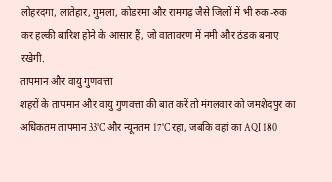लोहरदगा, लातेहार, गुमला, कोडरमा और रामगढ़ जैसे जिलों में भी रुक-रुक कर हल्की बारिश होने के आसार हैं, जो वातावरण में नमी और ठंडक बनाए रखेगी.
तापमान और वायु गुणवत्ता
शहरों के तापमान और वायु गुणवत्ता की बात करें तो मंगलवार को जमशेदपुर का अधिकतम तापमान 33°C और न्यूनतम 17°C रहा, जबकि वहां का AQI 180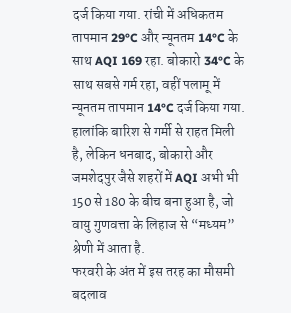दर्ज किया गया. रांची में अधिकतम तापमान 29°C और न्यूनतम 14°C के साथ AQI 169 रहा. बोकारो 34°C के साथ सबसे गर्म रहा, वहीं पलामू में न्यूनतम तापमान 14°C दर्ज किया गया. हालांकि बारिश से गर्मी से राहत मिली है, लेकिन धनबाद, बोकारो और जमशेदपुर जैसे शहरों में AQI अभी भी 150 से 180 के बीच बना हुआ है, जो वायु गुणवत्ता के लिहाज से “मध्यम” श्रेणी में आता है.
फरवरी के अंत में इस तरह का मौसमी बदलाव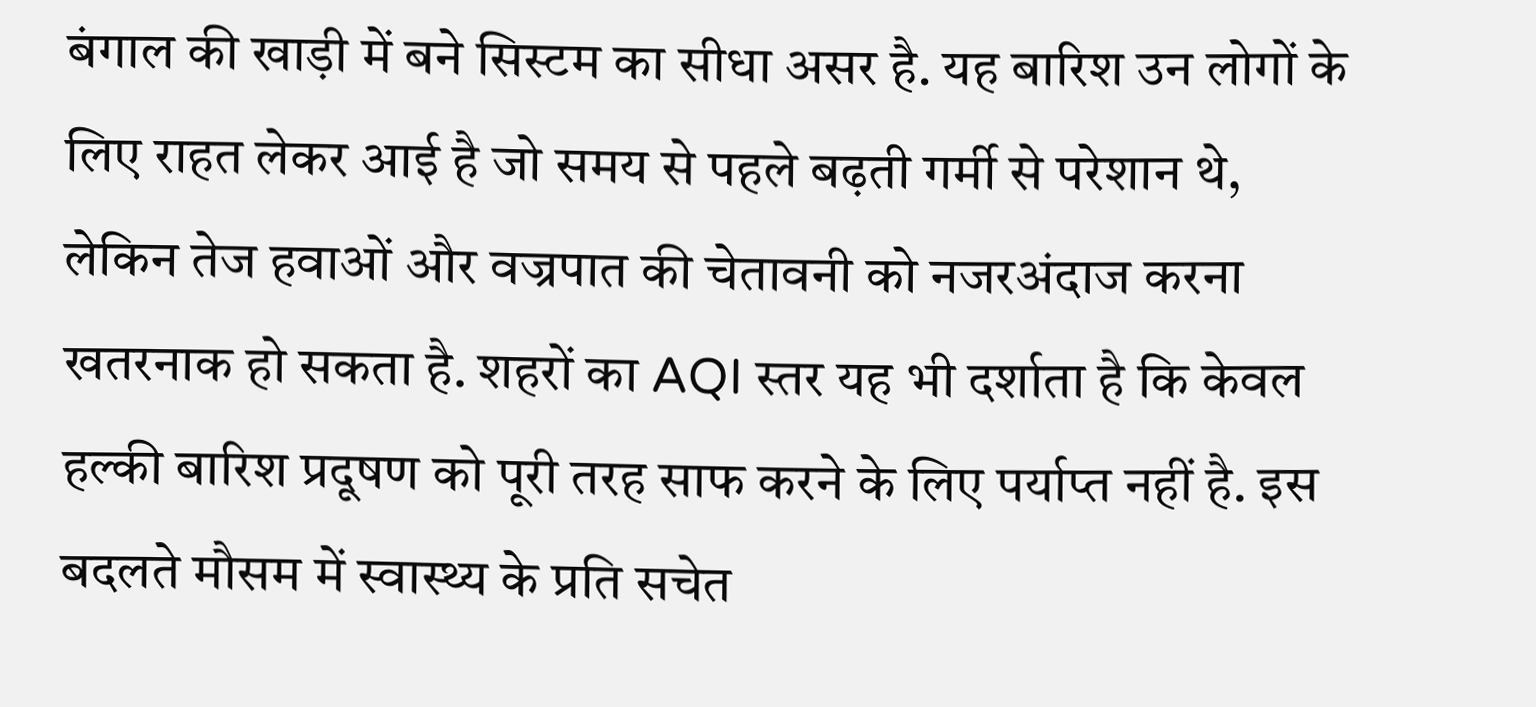बंगाल की खाड़ी में बने सिस्टम का सीधा असर है. यह बारिश उन लोगों के लिए राहत लेकर आई है जो समय से पहले बढ़ती गर्मी से परेशान थे, लेकिन तेज हवाओं और वज्रपात की चेतावनी को नजरअंदाज करना खतरनाक हो सकता है. शहरों का AQI स्तर यह भी दर्शाता है कि केवल हल्की बारिश प्रदूषण को पूरी तरह साफ करने के लिए पर्याप्त नहीं है. इस बदलते मौसम में स्वास्थ्य के प्रति सचेत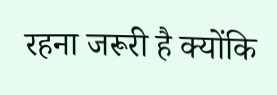रहना जरूरी है क्योंकि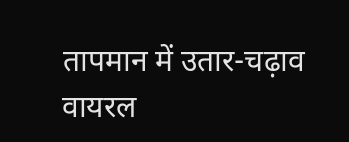तापमान में उतार-चढ़ाव वायरल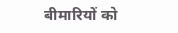बीमारियों को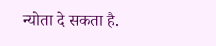न्योता दे सकता है.